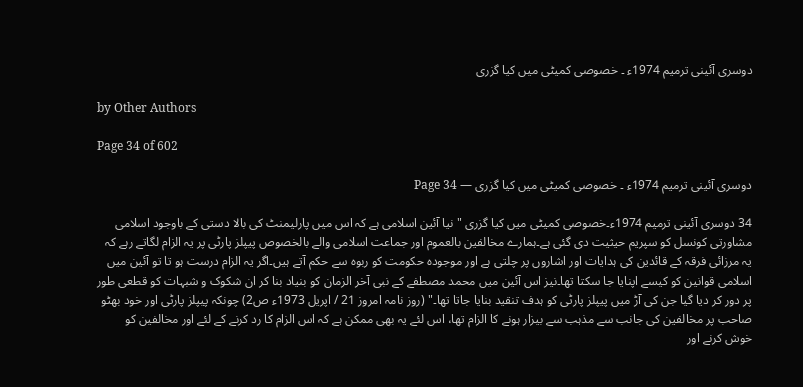دوسری آئینی ترمیم 1974ء ۔ خصوصی کمیٹی میں کیا گزری

by Other Authors

Page 34 of 602

دوسری آئینی ترمیم 1974ء ۔ خصوصی کمیٹی میں کیا گزری — Page 34

34 دوسری آئینی ترمیم 1974ء۔خصوصی کمیٹی میں کیا گزری " نیا آئین اسلامی ہے کہ اس میں پارلیمنٹ کی بالا دستی کے باوجود اسلامی مشاورتی کونسل کو سپریم حیثیت دی گئی ہے۔ہمارے مخالفین بالعموم اور جماعت اسلامی والے بالخصوص پیپلز پارٹی پر یہ الزام لگاتے رہے کہ یہ مرزائی فرقہ کے قائدین کی ہدایات اور اشاروں پر چلتی ہے اور موجودہ حکومت کو ربوہ سے حکم آتے ہیں۔اگر یہ الزام درست ہو تا تو آئین میں اسلامی قوانین کو کیسے اپنایا جا سکتا تھا۔نیز اس آئین میں محمد مصطفے کے نبی آخر الزمان کو بنیاد بنا کر ان شکوک و شبہات کو قطعی طور پر دور کر دیا گیا جن کی آڑ میں پیپلز پارٹی کو ہدف تنقید بنایا جاتا تھا۔" (روز نامہ امروز 21 / اپریل 1973ء ص2) چونکہ پیپلز پارٹی اور خود بھٹو صاحب پر مخالفین کی جانب سے مذہب سے بیزار ہونے کا الزام تھا، اس لئے یہ بھی ممکن ہے کہ اس الزام کا رد کرنے کے لئے اور مخالفین کو خوش کرنے اور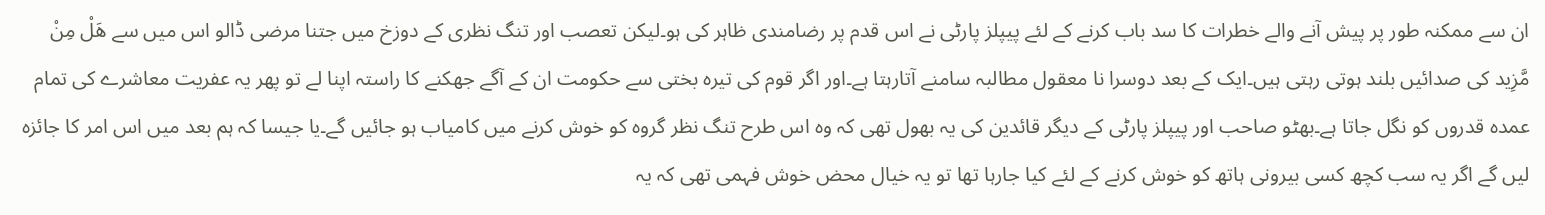ان سے ممکنہ طور پر پیش آنے والے خطرات کا سد باب کرنے کے لئے پیپلز پارٹی نے اس قدم پر رضامندی ظاہر کی ہو۔لیکن تعصب اور تنگ نظری کے دوزخ میں جتنا مرضی ڈالو اس میں سے هَلْ مِنْ مَّزِید کی صدائیں بلند ہوتی رہتی ہیں۔ایک کے بعد دوسرا نا معقول مطالبہ سامنے آتارہتا ہے۔اور اگر قوم کی تیرہ بختی سے حکومت ان کے آگے جھکنے کا راستہ اپنا لے تو پھر یہ عفریت معاشرے کی تمام عمدہ قدروں کو نگل جاتا ہے۔بھٹو صاحب اور پیپلز پارٹی کے دیگر قائدین کی یہ بھول تھی کہ وہ اس طرح تنگ نظر گروہ کو خوش کرنے میں کامیاب ہو جائیں گے۔یا جیسا کہ ہم بعد میں اس امر کا جائزہ لیں گے اگر یہ سب کچھ کسی بیرونی ہاتھ کو خوش کرنے کے لئے کیا جارہا تھا تو یہ خیال محض خوش فہمی تھی کہ یہ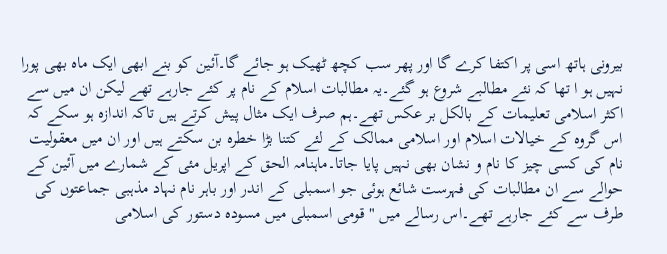بیرونی ہاتھ اسی پر اکتفا کرے گا اور پھر سب کچھ ٹھیک ہو جائے گا۔آئین کو بنے ابھی ایک ماہ بھی پورا نہیں ہو ا تھا کہ نئے مطالبے شروع ہو گئے۔یہ مطالبات اسلام کے نام پر کئے جارہے تھے لیکن ان میں سے اکثر اسلامی تعلیمات کے بالکل بر عکس تھے۔ہم صرف ایک مثال پیش کرتے ہیں تاکہ اندازہ ہو سکے کہ اس گروہ کے خیالات اسلام اور اسلامی ممالک کے لئے کتنا بڑا خطرہ بن سکتے ہیں اور ان میں معقولیت نام کی کسی چیز کا نام و نشان بھی نہیں پایا جاتا۔ماہنامہ الحق کے اپریل مئی کے شمارے میں آئین کے حوالے سے ان مطالبات کی فہرست شائع ہوئی جو اسمبلی کے اندر اور باہر نام نہاد مذہبی جماعتوں کی طرف سے کئے جارہے تھے۔اس رسالے میں " قومی اسمبلی میں مسودہ دستور کی اسلامی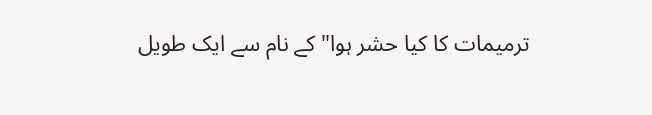ترمیمات کا کیا حشر ہوا" کے نام سے ایک طویل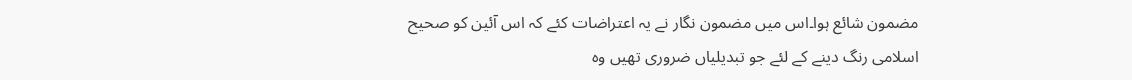مضمون شائع ہوا۔اس میں مضمون نگار نے یہ اعتراضات کئے کہ اس آئین کو صحیح اسلامی رنگ دینے کے لئے جو تبدیلیاں ضروری تھیں وہ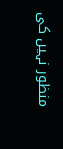منظور نہیں کی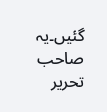گئیں۔یہ صاحب تحریر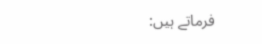فرماتے ہیں: